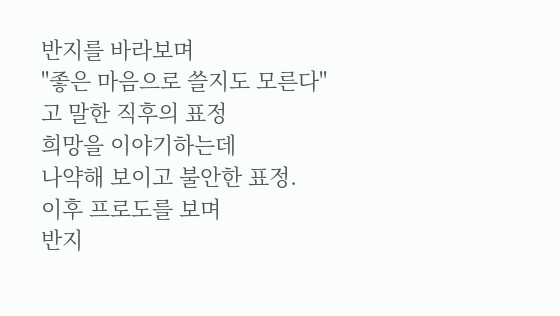반지를 바라보며
"좋은 마음으로 쓸지도 모른다"
고 말한 직후의 표정
희망을 이야기하는데
나약해 보이고 불안한 표정.
이후 프로도를 보며
반지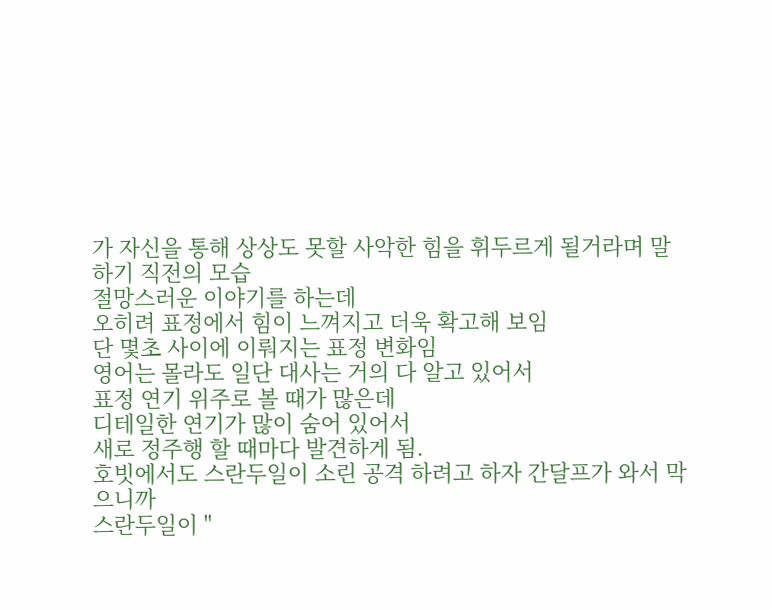가 자신을 통해 상상도 못할 사악한 힘을 휘두르게 될거라며 말하기 직전의 모습
절망스러운 이야기를 하는데
오히려 표정에서 힘이 느껴지고 더욱 확고해 보임
단 몇초 사이에 이뤄지는 표정 변화임
영어는 몰라도 일단 대사는 거의 다 알고 있어서
표정 연기 위주로 볼 때가 많은데
디테일한 연기가 많이 숨어 있어서
새로 정주행 할 때마다 발견하게 됨.
호빗에서도 스란두일이 소린 공격 하려고 하자 간달프가 와서 막으니까
스란두일이 "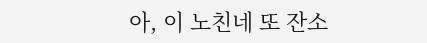아, 이 노친네 또 잔소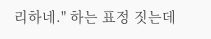리하네." 하는 표정 짓는데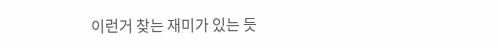이런거 찾는 재미가 있는 듯